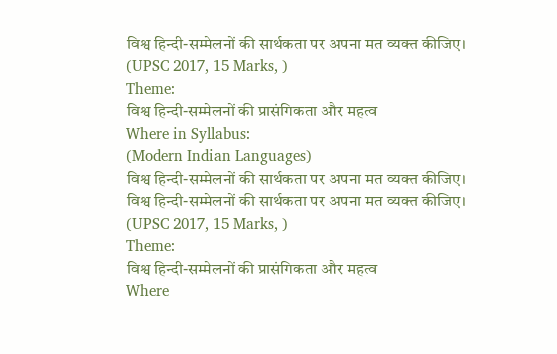विश्व हिन्दी-सम्मेलनों की सार्थकता पर अपना मत व्यक्त कीजिए।
(UPSC 2017, 15 Marks, )
Theme:
विश्व हिन्दी-सम्मेलनों की प्रासंगिकता और महत्व
Where in Syllabus:
(Modern Indian Languages)
विश्व हिन्दी-सम्मेलनों की सार्थकता पर अपना मत व्यक्त कीजिए।
विश्व हिन्दी-सम्मेलनों की सार्थकता पर अपना मत व्यक्त कीजिए।
(UPSC 2017, 15 Marks, )
Theme:
विश्व हिन्दी-सम्मेलनों की प्रासंगिकता और महत्व
Where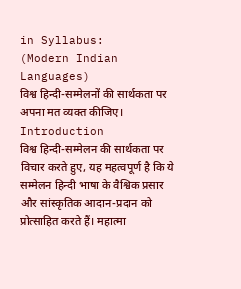in Syllabus:
(Modern Indian Languages)
विश्व हिन्दी-सम्मेलनों की सार्थकता पर अपना मत व्यक्त कीजिए।
Introduction
विश्व हिन्दी-सम्मेलन की सार्थकता पर विचार करते हुए, यह महत्वपूर्ण है कि ये सम्मेलन हिन्दी भाषा के वैश्विक प्रसार और सांस्कृतिक आदान-प्रदान को प्रोत्साहित करते हैं। महात्मा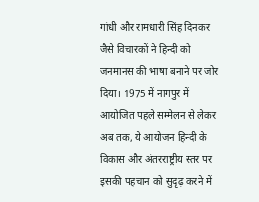गांधी और रामधारी सिंह दिनकर जैसे विचारकों ने हिन्दी को जनमानस की भाषा बनाने पर जोर दिया। 1975 में नागपुर में आयोजित पहले सम्मेलन से लेकर अब तक, ये आयोजन हिन्दी के विकास और अंतरराष्ट्रीय स्तर पर इसकी पहचान को सुदृढ़ करने में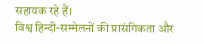सहायक रहे हैं।
विश्व हिन्दी-सम्मेलनों की प्रासंगिकता और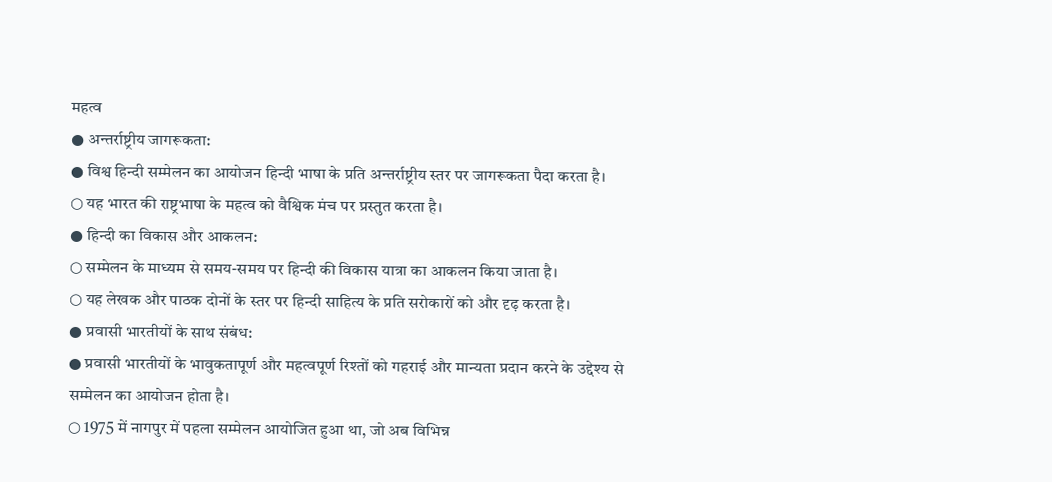महत्व
● अन्तर्राष्ट्रीय जागरूकता:
● विश्व हिन्दी सम्मेलन का आयोजन हिन्दी भाषा के प्रति अन्तर्राष्ट्रीय स्तर पर जागरूकता पैदा करता है।
○ यह भारत की राष्ट्रभाषा के महत्व को वैश्विक मंच पर प्रस्तुत करता है।
● हिन्दी का विकास और आकलन:
○ सम्मेलन के माध्यम से समय-समय पर हिन्दी की विकास यात्रा का आकलन किया जाता है।
○ यह लेखक और पाठक दोनों के स्तर पर हिन्दी साहित्य के प्रति सरोकारों को और दृढ़ करता है।
● प्रवासी भारतीयों के साथ संबंध:
● प्रवासी भारतीयों के भावुकतापूर्ण और महत्वपूर्ण रिश्तों को गहराई और मान्यता प्रदान करने के उद्देश्य से सम्मेलन का आयोजन होता है।
○ 1975 में नागपुर में पहला सम्मेलन आयोजित हुआ था, जो अब विभिन्न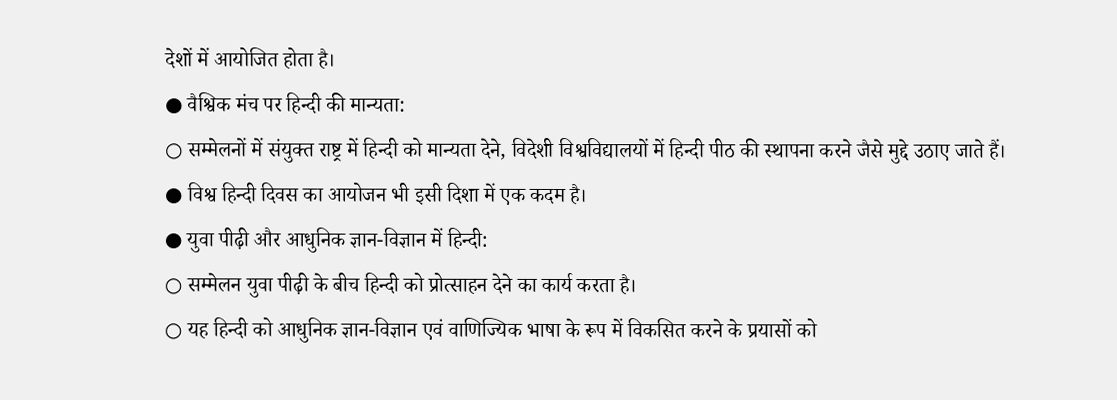देशों में आयोजित होता है।
● वैश्विक मंच पर हिन्दी की मान्यता:
○ सम्मेलनों में संयुक्त राष्ट्र में हिन्दी को मान्यता देने, विदेशी विश्वविद्यालयों में हिन्दी पीठ की स्थापना करने जैसे मुद्दे उठाए जाते हैं।
● विश्व हिन्दी दिवस का आयोजन भी इसी दिशा में एक कदम है।
● युवा पीढ़ी और आधुनिक ज्ञान-विज्ञान में हिन्दी:
○ सम्मेलन युवा पीढ़ी के बीच हिन्दी को प्रोत्साहन देने का कार्य करता है।
○ यह हिन्दी को आधुनिक ज्ञान-विज्ञान एवं वाणिज्यिक भाषा के रूप में विकसित करने के प्रयासों को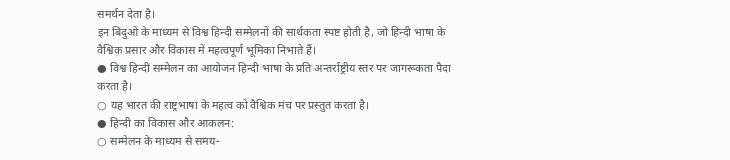समर्थन देता है।
इन बिंदुओं के माध्यम से विश्व हिन्दी सम्मेलनों की सार्थकता स्पष्ट होती है, जो हिन्दी भाषा के वैश्विक प्रसार और विकास में महत्वपूर्ण भूमिका निभाते हैं।
● विश्व हिन्दी सम्मेलन का आयोजन हिन्दी भाषा के प्रति अन्तर्राष्ट्रीय स्तर पर जागरूकता पैदा करता है।
○ यह भारत की राष्ट्रभाषा के महत्व को वैश्विक मंच पर प्रस्तुत करता है।
● हिन्दी का विकास और आकलन:
○ सम्मेलन के माध्यम से समय-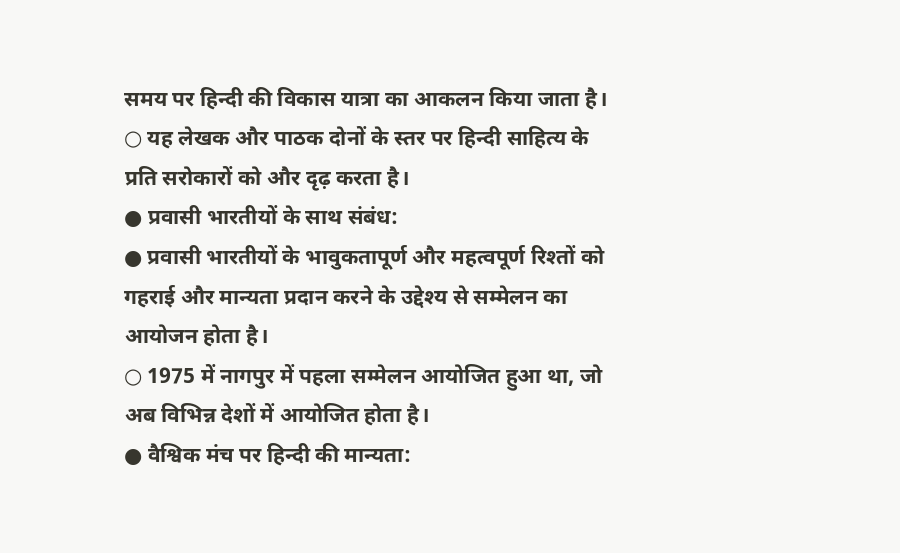समय पर हिन्दी की विकास यात्रा का आकलन किया जाता है।
○ यह लेखक और पाठक दोनों के स्तर पर हिन्दी साहित्य के प्रति सरोकारों को और दृढ़ करता है।
● प्रवासी भारतीयों के साथ संबंध:
● प्रवासी भारतीयों के भावुकतापूर्ण और महत्वपूर्ण रिश्तों को गहराई और मान्यता प्रदान करने के उद्देश्य से सम्मेलन का आयोजन होता है।
○ 1975 में नागपुर में पहला सम्मेलन आयोजित हुआ था, जो अब विभिन्न देशों में आयोजित होता है।
● वैश्विक मंच पर हिन्दी की मान्यता: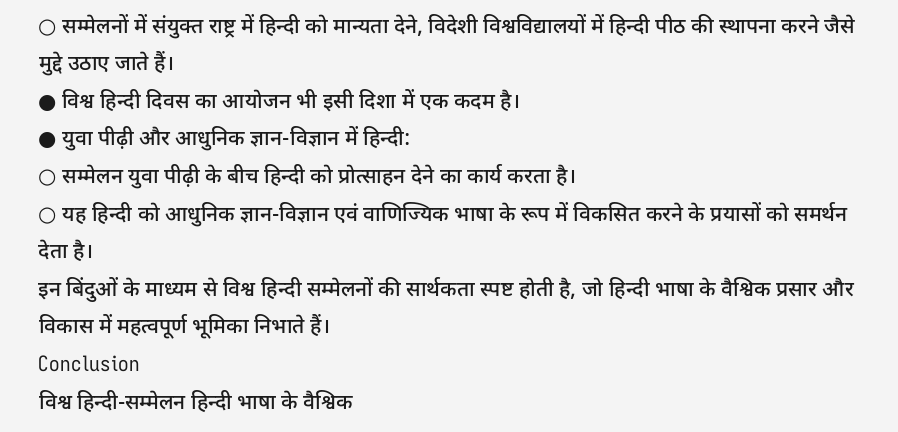○ सम्मेलनों में संयुक्त राष्ट्र में हिन्दी को मान्यता देने, विदेशी विश्वविद्यालयों में हिन्दी पीठ की स्थापना करने जैसे मुद्दे उठाए जाते हैं।
● विश्व हिन्दी दिवस का आयोजन भी इसी दिशा में एक कदम है।
● युवा पीढ़ी और आधुनिक ज्ञान-विज्ञान में हिन्दी:
○ सम्मेलन युवा पीढ़ी के बीच हिन्दी को प्रोत्साहन देने का कार्य करता है।
○ यह हिन्दी को आधुनिक ज्ञान-विज्ञान एवं वाणिज्यिक भाषा के रूप में विकसित करने के प्रयासों को समर्थन देता है।
इन बिंदुओं के माध्यम से विश्व हिन्दी सम्मेलनों की सार्थकता स्पष्ट होती है, जो हिन्दी भाषा के वैश्विक प्रसार और विकास में महत्वपूर्ण भूमिका निभाते हैं।
Conclusion
विश्व हिन्दी-सम्मेलन हिन्दी भाषा के वैश्विक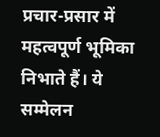प्रचार-प्रसार में महत्वपूर्ण भूमिका निभाते हैं। ये सम्मेलन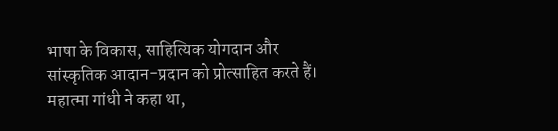भाषा के विकास, साहित्यिक योगदान और सांस्कृतिक आदान-प्रदान को प्रोत्साहित करते हैं। महात्मा गांधी ने कहा था,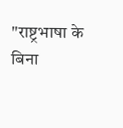"राष्ट्रभाषा के बिना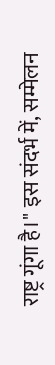राष्ट्र गूंगा है।" इस संदर्भ में, सम्मेलन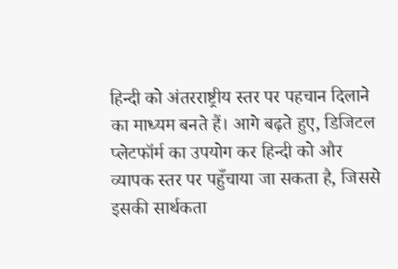हिन्दी को अंतरराष्ट्रीय स्तर पर पहचान दिलाने का माध्यम बनते हैं। आगे बढ़ते हुए, डिजिटल प्लेटफॉर्म का उपयोग कर हिन्दी को और व्यापक स्तर पर पहुँचाया जा सकता है, जिससे इसकी सार्थकता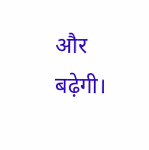और बढ़ेगी।